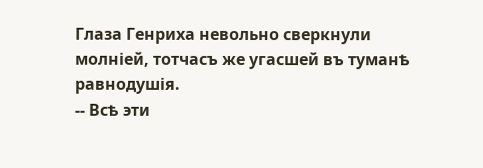Глаза Генриха невольно сверкнули молніей, тотчасъ же угасшей въ туманѣ равнодушія.
-- Всѣ эти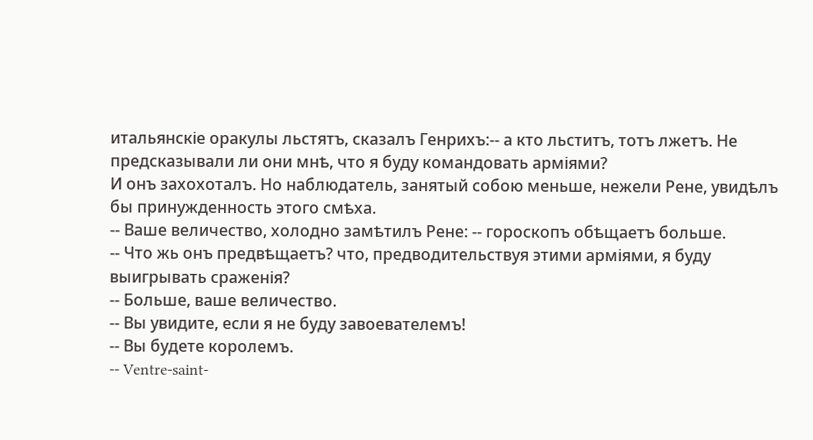итальянскіе оракулы льстятъ, сказалъ Генрихъ:-- а кто льститъ, тотъ лжетъ. Не предсказывали ли они мнѣ, что я буду командовать арміями?
И онъ захохоталъ. Но наблюдатель, занятый собою меньше, нежели Рене, увидѣлъ бы принужденность этого смѣха.
-- Ваше величество, холодно замѣтилъ Рене: -- гороскопъ обѣщаетъ больше.
-- Что жь онъ предвѣщаетъ? что, предводительствуя этими арміями, я буду выигрывать сраженія?
-- Больше, ваше величество.
-- Вы увидите, если я не буду завоевателемъ!
-- Вы будете королемъ.
-- Ventre-saint-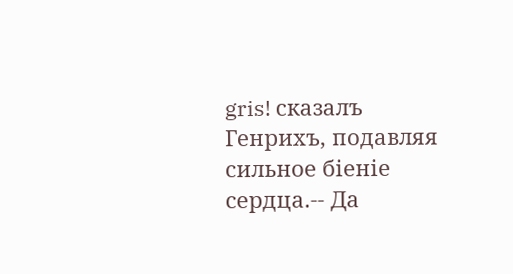gris! сказалъ Генрихъ, подавляя сильное біеніе сердца.-- Да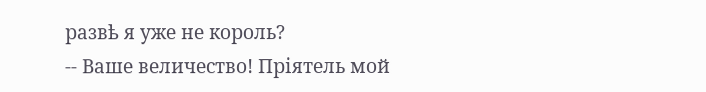развѣ я уже не король?
-- Ваше величество! Пріятель мой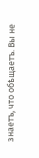знаетъ, что обѣщаетъ. Вы не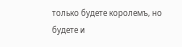только будете королемъ, но будете и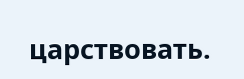царствовать.